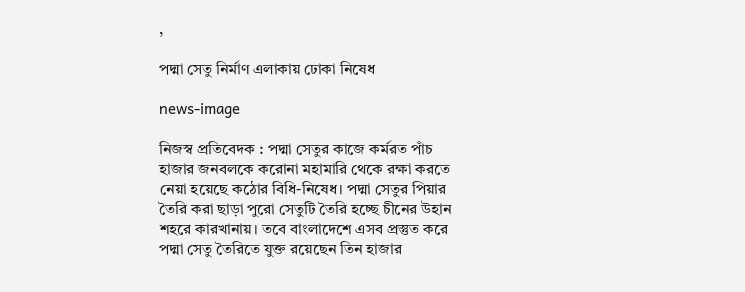,

পদ্মা সেতু নির্মাণ এলাকায় ঢোকা নিষেধ

news-image

নিজস্ব প্রতিবেদক : পদ্মা সেতুর কাজে কর্মরত পাঁচ হাজার জনবলকে করোনা মহামারি থেকে রক্ষা করতে নেয়া হয়েছে কঠোর বিধি-নিষেধ। পদ্মা সেতুর পিয়ার তৈরি করা ছাড়া পুরো সেতুটি তৈরি হচ্ছে চীনের উহান শহরে কারখানায়। তবে বাংলাদেশে এসব প্রস্তুত করে পদ্মা সেতু তৈরিতে যুক্ত রয়েছেন তিন হাজার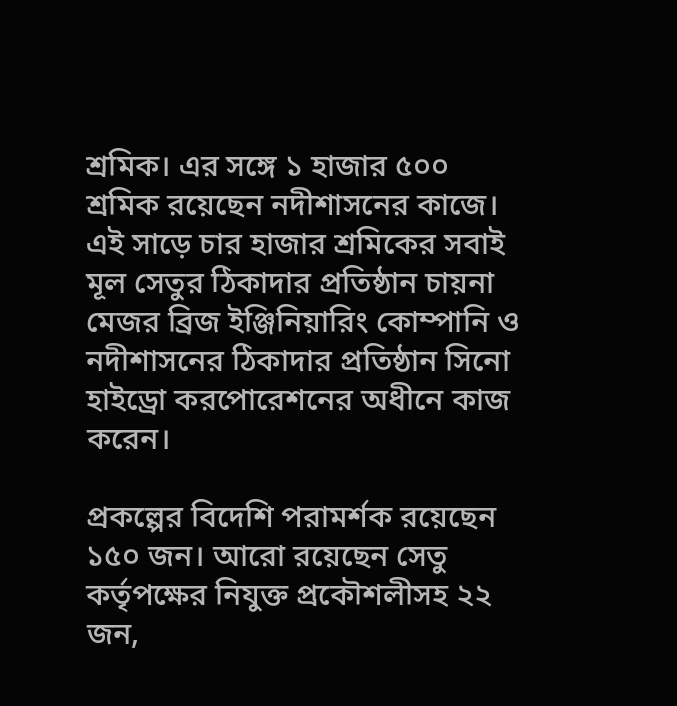শ্রমিক। এর সঙ্গে ১ হাজার ৫০০ শ্রমিক রয়েছেন নদীশাসনের কাজে। এই সাড়ে চার হাজার শ্রমিকের সবাই মূল সেতুর ঠিকাদার প্রতিষ্ঠান চায়না মেজর ব্রিজ ইঞ্জিনিয়ারিং কোম্পানি ও নদীশাসনের ঠিকাদার প্রতিষ্ঠান সিনো হাইড্রো করপোরেশনের অধীনে কাজ করেন।

প্রকল্পের বিদেশি পরামর্শক রয়েছেন ১৫০ জন। আরো রয়েছেন সেতু কর্তৃপক্ষের নিযুক্ত প্রকৌশলীসহ ২২ জন,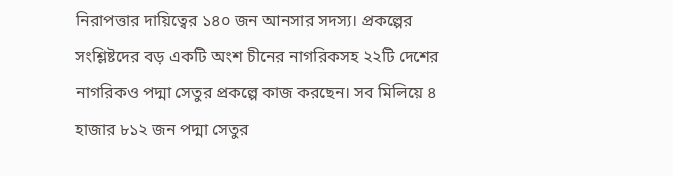নিরাপত্তার দায়িত্বের ১৪০ জন আনসার সদস্য। প্রকল্পের সংশ্লিষ্টদের বড় একটি অংশ চীনের নাগরিকসহ ২২টি দেশের নাগরিকও পদ্মা সেতুর প্রকল্পে কাজ করছেন। সব মিলিয়ে ৪ হাজার ৮১২ জন পদ্মা সেতুর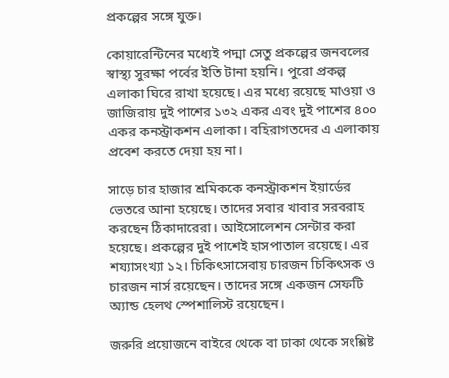প্রকল্পের সঙ্গে যুক্ত।

কোয়ারেন্টিনের মধ্যেই পদ্মা সেতু প্রকল্পের জনবলের স্বাস্থ্য সুরক্ষা পর্বের ইতি টানা হয়নি। পুরো প্রকল্প এলাকা ঘিরে রাখা হয়েছে। এর মধ্যে রয়েছে মাওয়া ও জাজিরায় দুই পাশের ১৩২ একর এবং দুই পাশের ৪০০ একর কনস্ট্রাকশন এলাকা। বহিরাগতদের এ এলাকায় প্রবেশ করতে দেয়া হয় না।

সাড়ে চার হাজার শ্রমিককে কনস্ট্রাকশন ইয়ার্ডের ভেতরে আনা হয়েছে। তাদের সবার খাবার সরবরাহ করছেন ঠিকাদারেরা। আইসোলেশন সেন্টার করা হয়েছে। প্রকল্পের দুই পাশেই হাসপাতাল রয়েছে। এর শয্যাসংখ্যা ১২। চিকিৎসাসেবায় চারজন চিকিৎসক ও চারজন নার্স রয়েছেন। তাদের সঙ্গে একজন সেফটি অ্যান্ড হেলথ স্পেশালিস্ট রয়েছেন।

জরুরি প্রয়োজনে বাইরে থেকে বা ঢাকা থেকে সংশ্লিষ্ট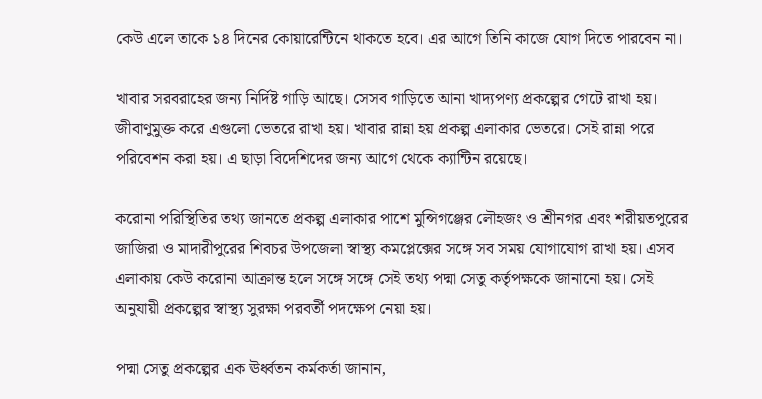কেউ এলে তাকে ১৪ দিনের কোয়ারেন্টিনে থাকতে হবে। এর আগে তিনি কাজে যোগ দিতে পারবেন না।

খাবার সরবরাহের জন্য নির্দিষ্ট গাড়ি আছে। সেসব গাড়িতে আনা খাদ্যপণ্য প্রকল্পের গেটে রাখা হয়। জীবাণুমুক্ত করে এগুলো ভেতরে রাখা হয়। খাবার রান্না হয় প্রকল্প এলাকার ভেতরে। সেই রান্না পরে পরিবেশন করা হয়। এ ছাড়া বিদেশিদের জন্য আগে থেকে ক্যান্টিন রয়েছে।

করোনা পরিস্থিতির তথ্য জানতে প্রকল্প এলাকার পাশে মুন্সিগঞ্জের লৌহজং ও শ্রীনগর এবং শরীয়তপুরের জাজিরা ও মাদারীপুরের শিবচর উপজেলা স্বাস্থ্য কমপ্লেক্সের সঙ্গে সব সময় যোগাযোগ রাখা হয়। এসব এলাকায় কেউ করোনা আক্রান্ত হলে সঙ্গে সঙ্গে সেই তথ্য পদ্মা সেতু কর্তৃপক্ষকে জানানো হয়। সেই অনুযায়ী প্রকল্পের স্বাস্থ্য সুরক্ষা পরবর্তী পদক্ষেপ নেয়া হয়।

পদ্মা সেতু প্রকল্পের এক ঊর্ধ্বতন কর্মকর্তা জানান,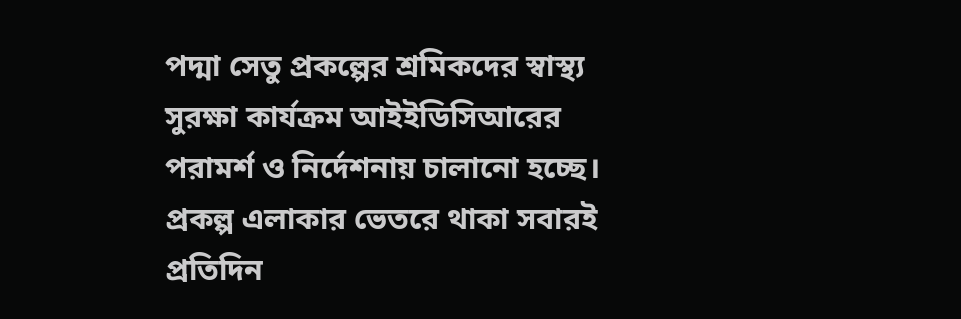পদ্মা সেতু প্রকল্পের শ্রমিকদের স্বাস্থ্য সুরক্ষা কার্যক্রম আইইডিসিআরের পরামর্শ ও নির্দেশনায় চালানো হচ্ছে। প্রকল্প এলাকার ভেতরে থাকা সবারই প্রতিদিন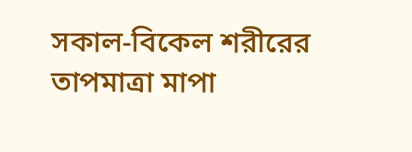সকাল-বিকেল শরীরের তাপমাত্রা মাপা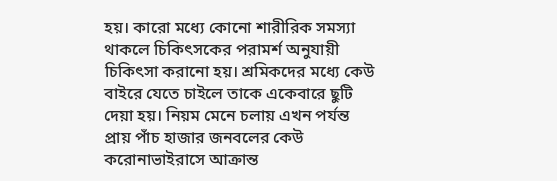হয়। কারো মধ্যে কোনো শারীরিক সমস্যা থাকলে চিকিৎসকের পরামর্শ অনুযায়ী চিকিৎসা করানো হয়। শ্রমিকদের মধ্যে কেউ বাইরে যেতে চাইলে তাকে একেবারে ছুটি দেয়া হয়। নিয়ম মেনে চলায় এখন পর্যন্ত প্রায় পাঁচ হাজার জনবলের কেউ করোনাভাইরাসে আক্রান্ত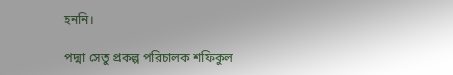হননি।

পদ্মা সেতু প্রকল্প পরিচালক শফিকুল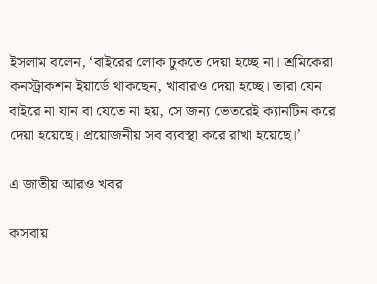ইসলাম বলেন, ‘বাইরের লোক ঢুকতে দেয়া হচ্ছে না। শ্রমিকেরা কনস্ট্রাকশন ইয়ার্ডে থাকছেন, খাবারও দেয়া হচ্ছে। তারা যেন বাইরে না যান বা যেতে না হয়, সে জন্য ভেতরেই ক্যানটিন করে দেয়া হয়েছে। প্রয়োজনীয় সব ব্যবস্থা করে রাখা হয়েছে।’

এ জাতীয় আরও খবর

কসবায়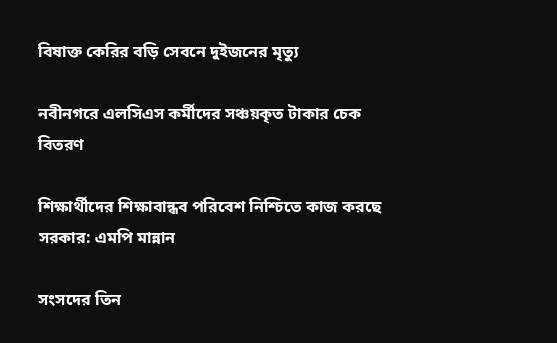বিষাক্ত কেরির বড়ি সেবনে দুইজনের মৃত্যু

নবীনগরে এলসিএস কর্মীদের সঞ্চয়কৃত টাকার চেক বিতরণ

শিক্ষার্থীদের শিক্ষাবান্ধব পরিবেশ নিশ্চিতে কাজ করছে সরকার: এমপি মান্নান

সংসদের তিন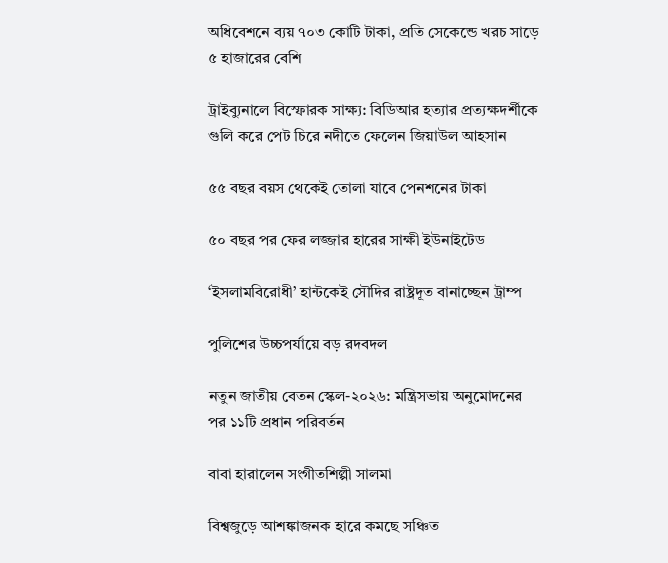অধিবেশনে ব্যয় ৭০৩ কোটি টাকা, প্রতি সেকেন্ডে খরচ সাড়ে ৫ হাজারের বেশি

ট্রাইব্যুনালে বিস্ফোরক সাক্ষ্য: বিডিআর হত্যার প্রত্যক্ষদর্শীকে গুলি করে পেট চিরে নদীতে ফেলেন জিয়াউল আহসান

৫৫ বছর বয়স থেকেই তোলা যাবে পেনশনের টাকা

৫০ বছর পর ফের লজ্জার হারের সাক্ষী ইউনাইটেড

‘ইসলামবিরোধী’ হান্টকেই সৌদির রাষ্ট্রদূত বানাচ্ছেন ট্রাম্প

পুলিশের উচ্চপর্যায়ে বড় রদবদল

নতুন জাতীয় বেতন স্কেল-২০২৬: মন্ত্রিসভায় অনুমোদনের পর ১১টি প্রধান পরিবর্তন

বাবা হারালেন সংগীতশিল্পী সালমা

বিশ্বজুড়ে আশঙ্কাজনক হারে কমছে সঞ্চিত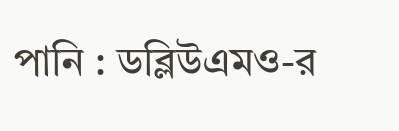পানি : ডব্লিউএমও-র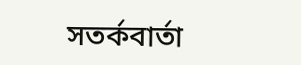সতর্কবার্তা